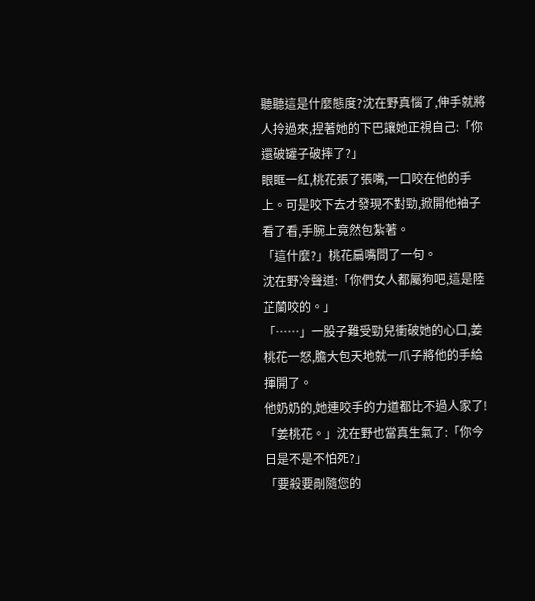聽聽這是什麼態度?沈在野真惱了,伸手就將人拎過來,捏著她的下巴讓她正視自己:「你還破罐子破摔了?」
眼眶一紅,桃花張了張嘴,一口咬在他的手上。可是咬下去才發現不對勁,掀開他袖子看了看,手腕上竟然包紮著。
「這什麼?」桃花扁嘴問了一句。
沈在野冷聲道:「你們女人都屬狗吧,這是陸芷蘭咬的。」
「……」一股子難受勁兒衝破她的心口,姜桃花一怒,膽大包天地就一爪子將他的手給揮開了。
他奶奶的,她連咬手的力道都比不過人家了!
「姜桃花。」沈在野也當真生氣了:「你今日是不是不怕死?」
「要殺要剮隨您的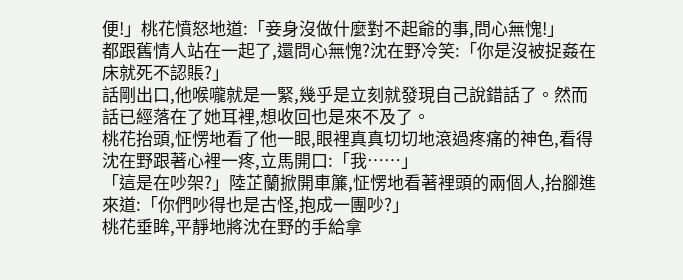便!」桃花憤怒地道:「妾身沒做什麼對不起爺的事,問心無愧!」
都跟舊情人站在一起了,還問心無愧?沈在野冷笑:「你是沒被捉姦在床就死不認賬?」
話剛出口,他喉嚨就是一緊,幾乎是立刻就發現自己說錯話了。然而話已經落在了她耳裡,想收回也是來不及了。
桃花抬頭,怔愣地看了他一眼,眼裡真真切切地滾過疼痛的神色,看得沈在野跟著心裡一疼,立馬開口:「我……」
「這是在吵架?」陸芷蘭掀開車簾,怔愣地看著裡頭的兩個人,抬腳進來道:「你們吵得也是古怪,抱成一團吵?」
桃花垂眸,平靜地將沈在野的手給拿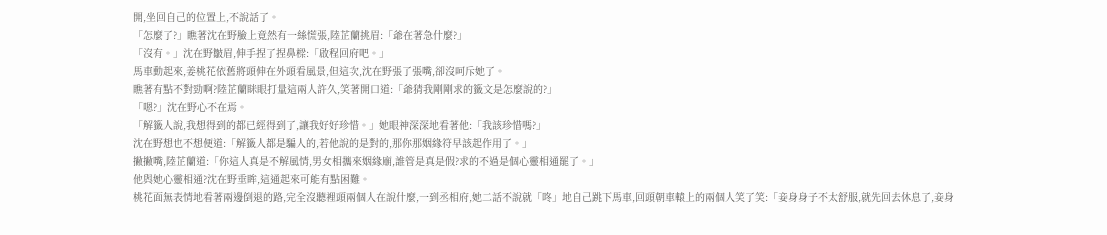開,坐回自己的位置上,不說話了。
「怎麼了?」瞧著沈在野臉上竟然有一絲慌張,陸芷蘭挑眉:「爺在著急什麼?」
「沒有。」沈在野皺眉,伸手捏了捏鼻樑:「啟程回府吧。」
馬車動起來,姜桃花依舊將頭伸在外頭看風景,但這次,沈在野張了張嘴,卻沒呵斥她了。
瞧著有點不對勁啊?陸芷蘭眯眼打量這兩人許久,笑著開口道:「爺猜我剛剛求的籤文是怎麼說的?」
「嗯?」沈在野心不在焉。
「解籤人說,我想得到的都已經得到了,讓我好好珍惜。」她眼神深深地看著他:「我該珍惜嗎?」
沈在野想也不想便道:「解籤人都是騙人的,若他說的是對的,那你那姻緣符早該起作用了。」
撇撇嘴,陸芷蘭道:「你這人真是不解風情,男女相攜來姻緣廟,誰管是真是假?求的不過是個心靈相通罷了。」
他與她心靈相通?沈在野垂眸,這通起來可能有點困難。
桃花面無表情地看著兩邊倒退的路,完全沒聽裡頭兩個人在說什麼,一到丞相府,她二話不說就「咚」地自己跳下馬車,回頭朝車轅上的兩個人笑了笑:「妾身身子不太舒服,就先回去休息了,妾身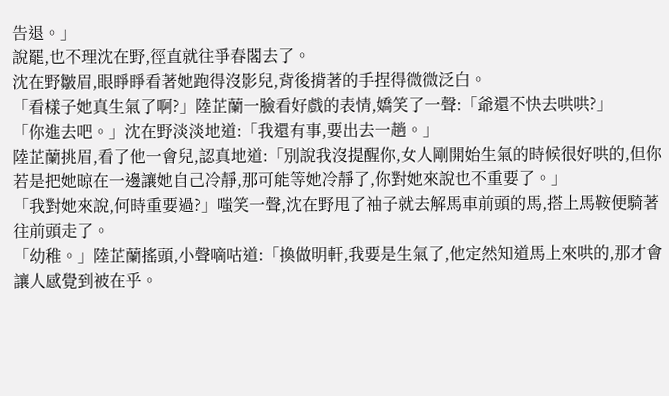告退。」
說罷,也不理沈在野,徑直就往爭春閣去了。
沈在野皺眉,眼睜睜看著她跑得沒影兒,背後揹著的手捏得微微泛白。
「看樣子她真生氣了啊?」陸芷蘭一臉看好戲的表情,嬌笑了一聲:「爺還不快去哄哄?」
「你進去吧。」沈在野淡淡地道:「我還有事,要出去一趟。」
陸芷蘭挑眉,看了他一會兒,認真地道:「別說我沒提醒你,女人剛開始生氣的時候很好哄的,但你若是把她晾在一邊讓她自己冷靜,那可能等她冷靜了,你對她來說也不重要了。」
「我對她來說,何時重要過?」嗤笑一聲,沈在野甩了袖子就去解馬車前頭的馬,搭上馬鞍便騎著往前頭走了。
「幼稚。」陸芷蘭搖頭,小聲嘀咕道:「換做明軒,我要是生氣了,他定然知道馬上來哄的,那才會讓人感覺到被在乎。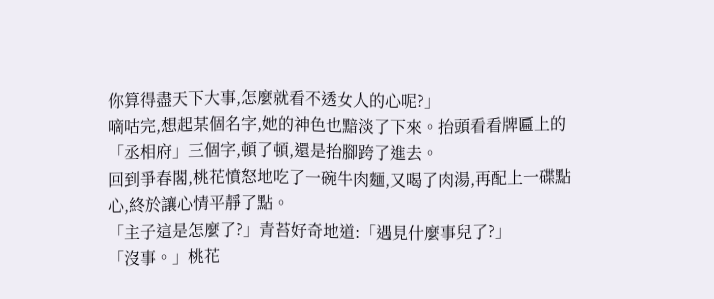你算得盡天下大事,怎麼就看不透女人的心呢?」
嘀咕完,想起某個名字,她的神色也黯淡了下來。抬頭看看牌匾上的「丞相府」三個字,頓了頓,還是抬腳跨了進去。
回到爭春閣,桃花憤怒地吃了一碗牛肉麵,又喝了肉湯,再配上一碟點心,終於讓心情平靜了點。
「主子這是怎麼了?」青苔好奇地道:「遇見什麼事兒了?」
「沒事。」桃花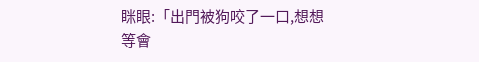眯眼:「出門被狗咬了一口,想想等會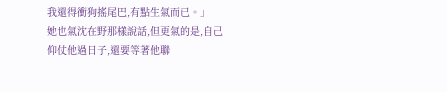我還得衝狗搖尾巴,有點生氣而已。」
她也氣沈在野那樣說話,但更氣的是,自己仰仗他過日子,還要等著他聯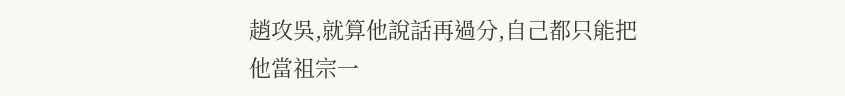趙攻吳,就算他說話再過分,自己都只能把他當祖宗一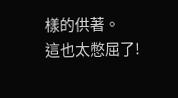樣的供著。
這也太憋屈了!